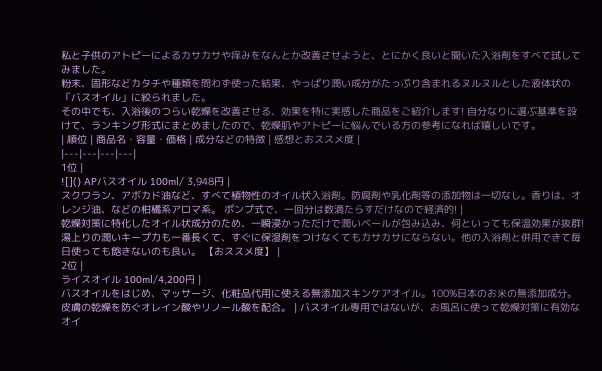私と子供のアトピーによるカサカサや痒みをなんとか改善させようと、とにかく良いと聞いた入浴剤をすべて試してみました。
粉末、固形などカタチや種類を問わず使った結果、やっぱり潤い成分がたっぷり含まれるヌルヌルとした液体状の「バスオイル」に絞られました。
その中でも、入浴後のつらい乾燥を改善させる、効果を特に実感した商品をご紹介します! 自分なりに選ぶ基準を設けて、ランキング形式にまとめましたので、乾燥肌やアトピーに悩んでいる方の参考になれば嬉しいです。
| 順位 | 商品名・容量・価格 | 成分などの特徴 | 感想とおススメ度 |
|---|---|---|---|
1位 |
![]() APバスオイル 100ml/ 3,948円 |
スクワラン、アボカド油など、すべて植物性のオイル状入浴剤。防腐剤や乳化剤等の添加物は一切なし。香りは、オレンジ油、などの柑橘系アロマ系。 ポンプ式で、一回分は数滴たらすだけなので経済的! |
乾燥対策に特化したオイル状成分のため、一瞬浸かっただけで潤いベールが包み込み、何といっても保温効果が抜群!湯上りの潤いキープ力も一番長くて、すぐに保湿剤をつけなくてもカサカサにならない。他の入浴剤と併用できて毎日使っても飽きないのも良い。 【おススメ度】 |
2位 |
ライスオイル 100ml/4,200円 |
バスオイルをはじめ、マッサージ、化粧品代用に使える無添加スキンケアオイル。100%日本のお米の無添加成分。皮膚の乾燥を防ぐオレイン酸やリノール酸を配合。 | バスオイル専用ではないが、お風呂に使って乾燥対策に有効なオイ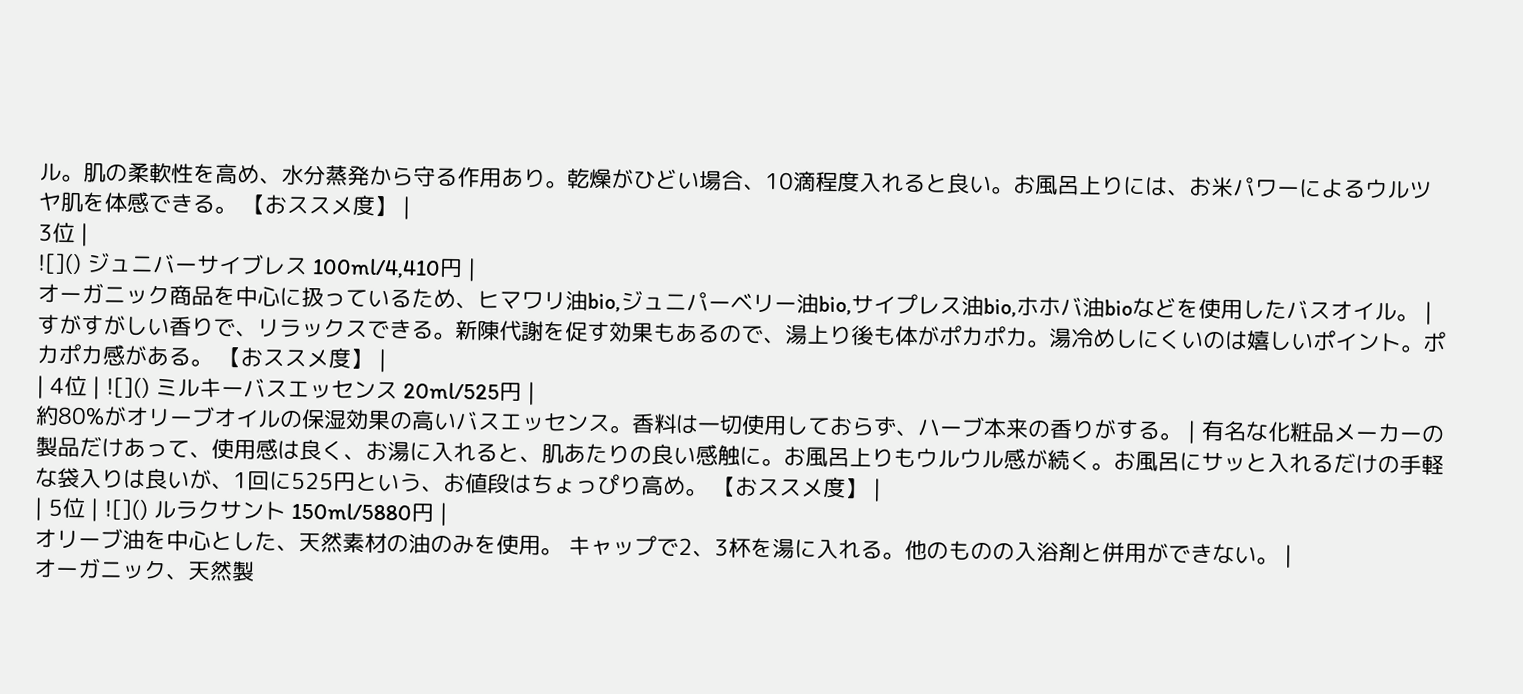ル。肌の柔軟性を高め、水分蒸発から守る作用あり。乾燥がひどい場合、10滴程度入れると良い。お風呂上りには、お米パワーによるウルツヤ肌を体感できる。 【おススメ度】 |
3位 |
![]() ジュニバーサイブレス 100ml/4,410円 |
オーガニック商品を中心に扱っているため、ヒマワリ油bio,ジュニパーベリー油bio,サイプレス油bio,ホホバ油bioなどを使用したバスオイル。 |
すがすがしい香りで、リラックスできる。新陳代謝を促す効果もあるので、湯上り後も体がポカポカ。湯冷めしにくいのは嬉しいポイント。ポカポカ感がある。 【おススメ度】 |
| 4位 | ![]() ミルキーバスエッセンス 20ml/525円 |
約80%がオリーブオイルの保湿効果の高いバスエッセンス。香料は一切使用しておらず、ハーブ本来の香りがする。 | 有名な化粧品メーカーの製品だけあって、使用感は良く、お湯に入れると、肌あたりの良い感触に。お風呂上りもウルウル感が続く。お風呂にサッと入れるだけの手軽な袋入りは良いが、1回に525円という、お値段はちょっぴり高め。 【おススメ度】 |
| 5位 | ![]() ルラクサント 150ml/5880円 |
オリーブ油を中心とした、天然素材の油のみを使用。 キャップで2、3杯を湯に入れる。他のものの入浴剤と併用ができない。 |
オーガニック、天然製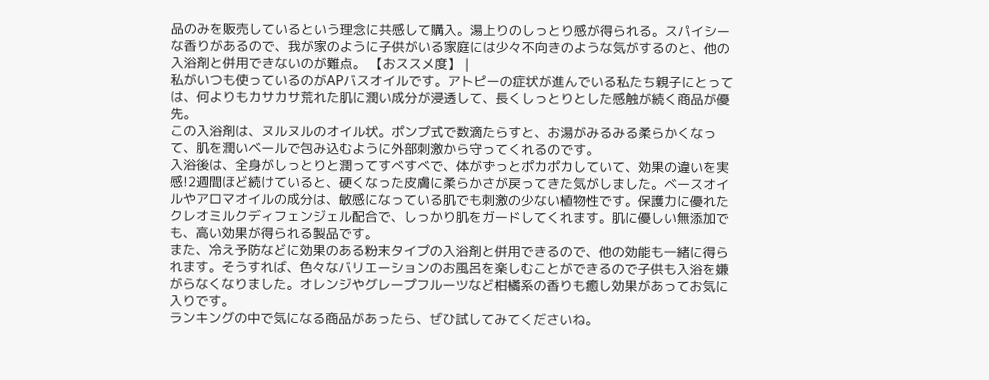品のみを販売しているという理念に共感して購入。湯上りのしっとり感が得られる。スパイシーな香りがあるので、我が家のように子供がいる家庭には少々不向きのような気がするのと、他の入浴剤と併用できないのが難点。 【おススメ度】 |
私がいつも使っているのがAPバスオイルです。アトピーの症状が進んでいる私たち親子にとっては、何よりもカサカサ荒れた肌に潤い成分が浸透して、長くしっとりとした感触が続く商品が優先。
この入浴剤は、ヌルヌルのオイル状。ポンプ式で数滴たらすと、お湯がみるみる柔らかくなって、肌を潤いベールで包み込むように外部刺激から守ってくれるのです。
入浴後は、全身がしっとりと潤ってすべすべで、体がずっとポカポカしていて、効果の違いを実感!2週間ほど続けていると、硬くなった皮膚に柔らかさが戻ってきた気がしました。ベースオイルやアロマオイルの成分は、敏感になっている肌でも刺激の少ない植物性です。保護力に優れたクレオミルクディフェンジェル配合で、しっかり肌をガードしてくれます。肌に優しい無添加でも、高い効果が得られる製品です。
また、冷え予防などに効果のある粉末タイプの入浴剤と併用できるので、他の効能も一緒に得られます。そうすれば、色々なバリエーションのお風呂を楽しむことができるので子供も入浴を嫌がらなくなりました。オレンジやグレープフルーツなど柑橘系の香りも癒し効果があってお気に入りです。
ランキングの中で気になる商品があったら、ぜひ試してみてくださいね。